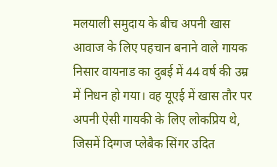मलयाली समुदाय के बीच अपनी खास आवाज के लिए पहचान बनाने वाले गायक निसार वायनाड का दुबई में 44 वर्ष की उम्र में निधन हो गया। वह यूएई में खास तौर पर अपनी ऐसी गायकी के लिए लोकप्रिय थे, जिसमें दिग्गज प्लेबैक सिंगर उदित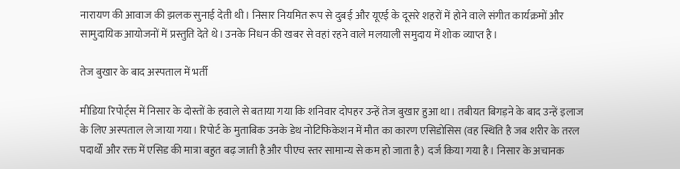नारायण की आवाज की झलक सुनाई देती थी। निसार नियमित रूप से दुबई और यूएई के दूसरे शहरों में होने वाले संगीत कार्यक्रमों और सामुदायिक आयोजनों में प्रस्तुति देते थे। उनके निधन की खबर से वहां रहने वाले मलयाली समुदाय में शोक व्याप्त है।

तेज बुखार के बाद अस्पताल में भर्ती

मीडिया रिपोर्ट्स में निसार के दोस्तों के हवाले से बताया गया कि शनिवार दोपहर उन्हें तेज बुखार हुआ था। तबीयत बिगड़ने के बाद उन्हें इलाज के लिए अस्पताल ले जाया गया। रिपोर्ट के मुताबिक उनके डेथ नोटिफिकेशन में मौत का कारण एसिडोसिस (वह स्थिति है जब शरीर के तरल पदार्थों और रक्त में एसिड की मात्रा बहुत बढ़ जाती है और पीएच स्तर सामान्य से कम हो जाता है) दर्ज किया गया है। निसार के अचानक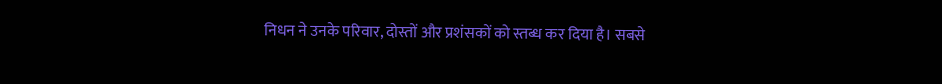निधन ने उनके परिवार, दोस्तों और प्रशंसकों को स्तब्ध कर दिया है। सबसे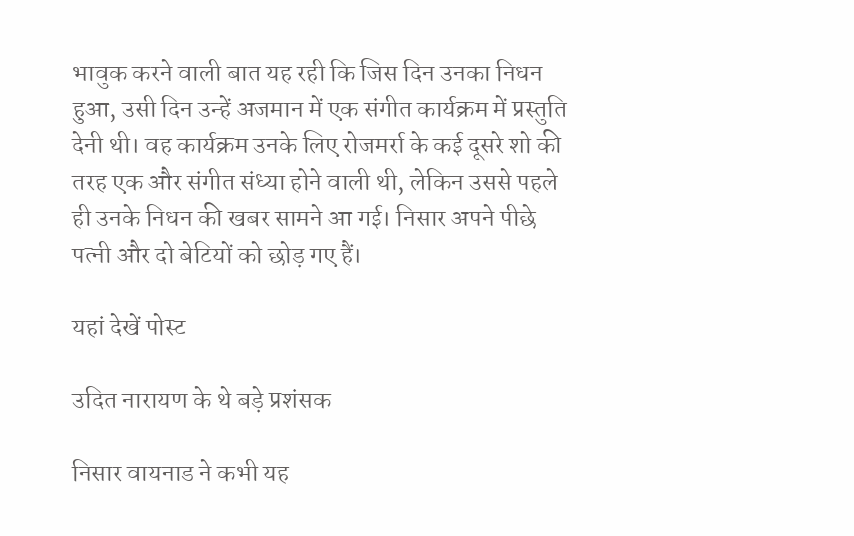भावुक करने वाली बात यह रही कि जिस दिन उनका निधन हुआ, उसी दिन उन्हें अजमान में एक संगीत कार्यक्रम में प्रस्तुति देनी थी। वह कार्यक्रम उनके लिए रोजमर्रा के कई दूसरे शो की तरह एक और संगीत संध्या होने वाली थी, लेकिन उससे पहले ही उनके निधन की खबर सामने आ गई। निसार अपने पीछे पत्नी और दो बेटियों को छोड़ गए हैं।

यहां देखें पोस्ट

उदित नारायण के थे बड़े प्रशंसक

निसार वायनाड ने कभी यह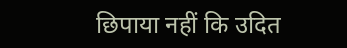छिपाया नहीं कि उदित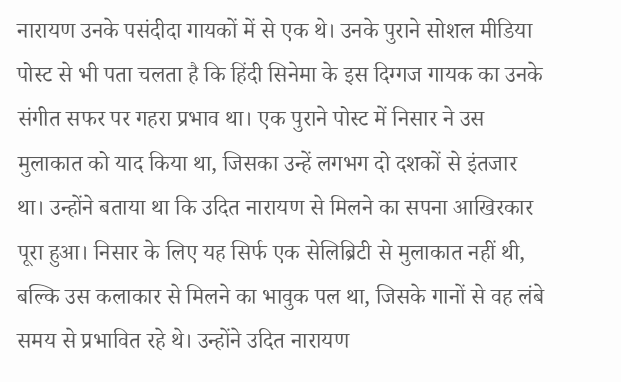नारायण उनके पसंदीदा गायकों में से एक थे। उनके पुराने सोशल मीडिया पोस्ट से भी पता चलता है कि हिंदी सिनेमा के इस दिग्गज गायक का उनके संगीत सफर पर गहरा प्रभाव था। एक पुराने पोस्ट में निसार ने उस मुलाकात को याद किया था, जिसका उन्हें लगभग दो दशकों से इंतजार था। उन्होंने बताया था कि उदित नारायण से मिलने का सपना आखिरकार पूरा हुआ। निसार के लिए यह सिर्फ एक सेलिब्रिटी से मुलाकात नहीं थी, बल्कि उस कलाकार से मिलने का भावुक पल था, जिसके गानों से वह लंबे समय से प्रभावित रहे थे। उन्होंने उदित नारायण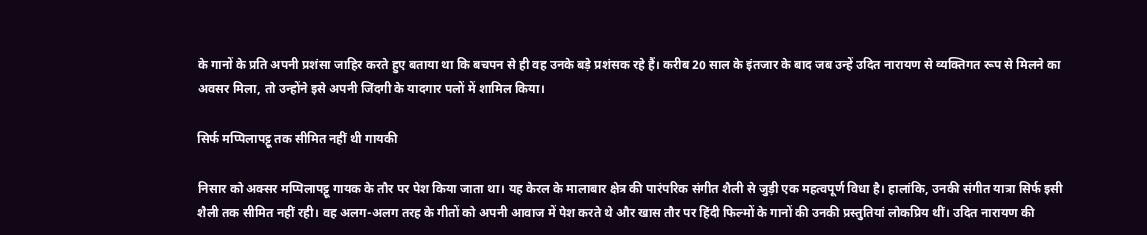के गानों के प्रति अपनी प्रशंसा जाहिर करते हुए बताया था कि बचपन से ही वह उनके बड़े प्रशंसक रहे हैं। करीब 20 साल के इंतजार के बाद जब उन्हें उदित नारायण से व्यक्तिगत रूप से मिलने का अवसर मिला, तो उन्होंने इसे अपनी जिंदगी के यादगार पलों में शामिल किया।

सिर्फ मप्पिलापट्टू तक सीमित नहीं थी गायकी

निसार को अक्सर मप्पिलापट्टू गायक के तौर पर पेश किया जाता था। यह केरल के मालाबार क्षेत्र की पारंपरिक संगीत शैली से जुड़ी एक महत्वपूर्ण विधा है। हालांकि, उनकी संगीत यात्रा सिर्फ इसी शैली तक सीमित नहीं रही। वह अलग-अलग तरह के गीतों को अपनी आवाज में पेश करते थे और खास तौर पर हिंदी फिल्मों के गानों की उनकी प्रस्तुतियां लोकप्रिय थीं। उदित नारायण की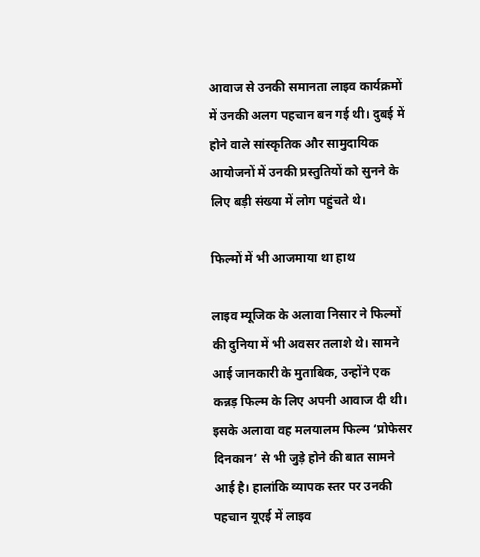आवाज से उनकी समानता लाइव कार्यक्रमों में उनकी अलग पहचान बन गई थी। दुबई में होने वाले सांस्कृतिक और सामुदायिक आयोजनों में उनकी प्रस्तुतियों को सुनने के लिए बड़ी संख्या में लोग पहुंचते थे।

फिल्मों में भी आजमाया था हाथ

लाइव म्यूजिक के अलावा निसार ने फिल्मों की दुनिया में भी अवसर तलाशे थे। सामने आई जानकारी के मुताबिक, उन्होंने एक कन्नड़ फिल्म के लिए अपनी आवाज दी थी। इसके अलावा वह मलयालम फिल्म ‘प्रोफेसर दिनकान’ से भी जुड़े होने की बात सामने आई है। हालांकि व्यापक स्तर पर उनकी पहचान यूएई में लाइव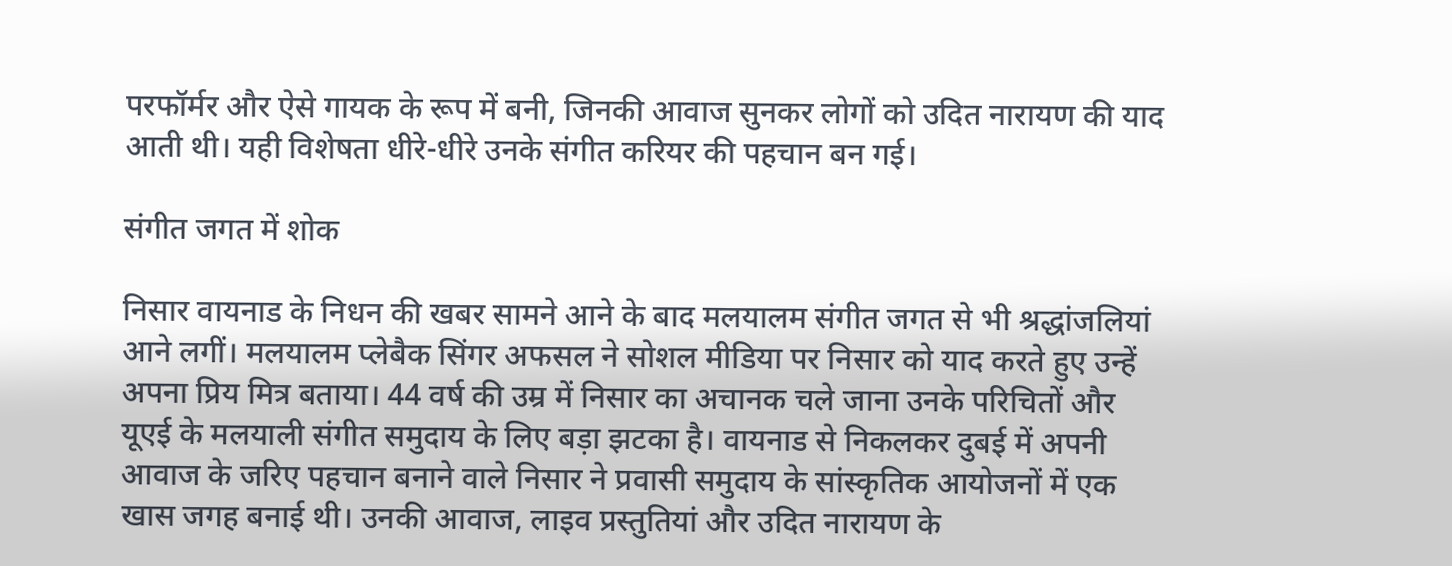परफॉर्मर और ऐसे गायक के रूप में बनी, जिनकी आवाज सुनकर लोगों को उदित नारायण की याद आती थी। यही विशेषता धीरे-धीरे उनके संगीत करियर की पहचान बन गई।

संगीत जगत में शोक

निसार वायनाड के निधन की खबर सामने आने के बाद मलयालम संगीत जगत से भी श्रद्धांजलियां आने लगीं। मलयालम प्लेबैक सिंगर अफसल ने सोशल मीडिया पर निसार को याद करते हुए उन्हें अपना प्रिय मित्र बताया। 44 वर्ष की उम्र में निसार का अचानक चले जाना उनके परिचितों और यूएई के मलयाली संगीत समुदाय के लिए बड़ा झटका है। वायनाड से निकलकर दुबई में अपनी आवाज के जरिए पहचान बनाने वाले निसार ने प्रवासी समुदाय के सांस्कृतिक आयोजनों में एक खास जगह बनाई थी। उनकी आवाज, लाइव प्रस्तुतियां और उदित नारायण के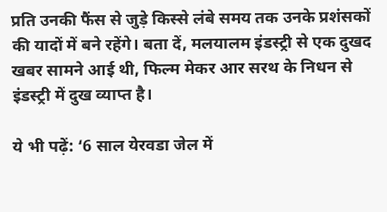प्रति उनकी फैंस से जुड़े किस्से लंबे समय तक उनके प्रशंसकों की यादों में बने रहेंगे। बता दें, मलयालम इंडस्ट्री से एक दुखद खबर सामने आई थी, फिल्म मेकर आर सरथ के निधन से इंडस्ट्री में दुख व्याप्त है।

ये भी पढ़ें: ‘6 साल येरवडा जेल में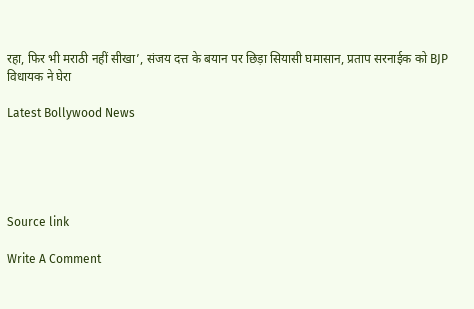रहा, फिर भी मराठी नहीं सीखा’, संजय दत्त के बयान पर छिड़ा सियासी घमासान, प्रताप सरनाईक को BJP विधायक ने घेरा

Latest Bollywood News





Source link

Write A Comment